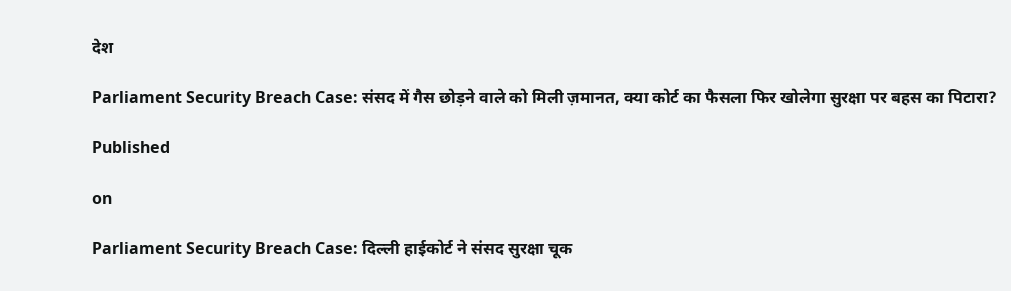देश

Parliament Security Breach Case: संसद में गैस छोड़ने वाले को मिली ज़मानत, क्या कोर्ट का फैसला फिर खोलेगा सुरक्षा पर बहस का पिटारा?

Published

on

Parliament Security Breach Case: दिल्ली हाईकोर्ट ने संसद सुरक्षा चूक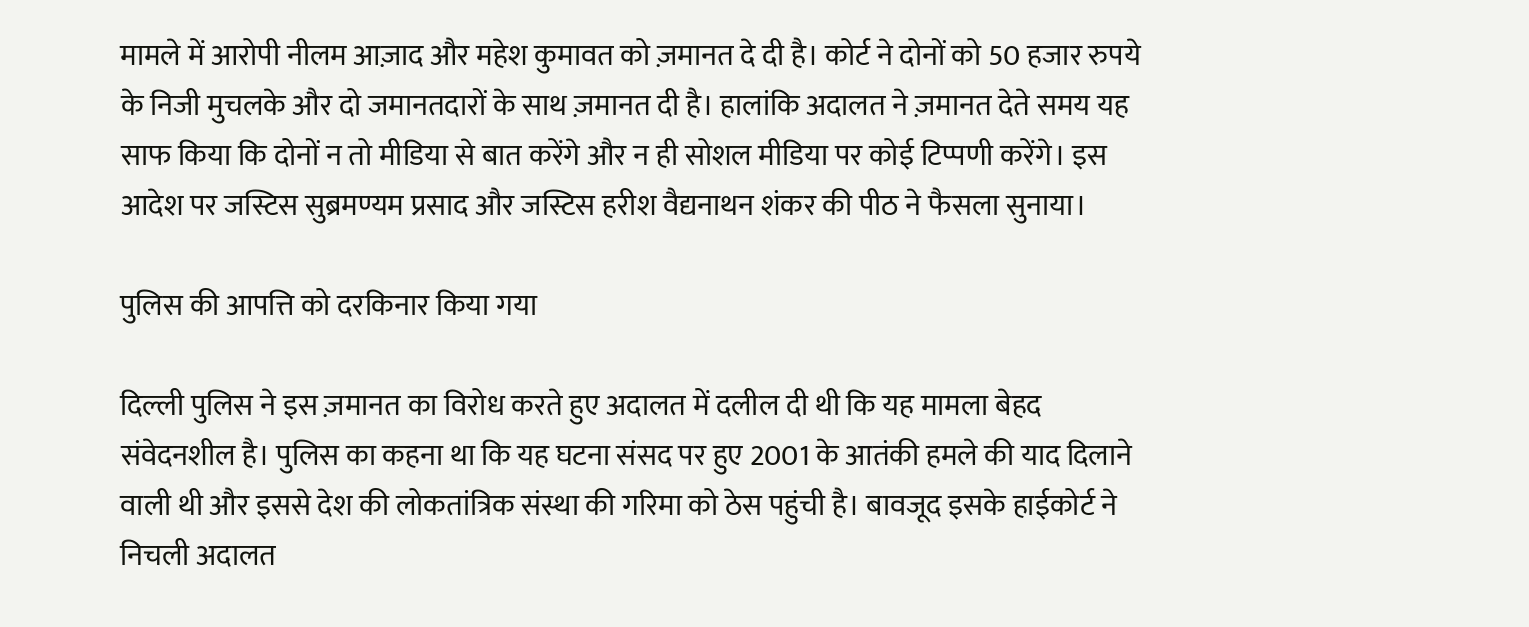मामले में आरोपी नीलम आज़ाद और महेश कुमावत को ज़मानत दे दी है। कोर्ट ने दोनों को 50 हजार रुपये के निजी मुचलके और दो जमानतदारों के साथ ज़मानत दी है। हालांकि अदालत ने ज़मानत देते समय यह साफ किया कि दोनों न तो मीडिया से बात करेंगे और न ही सोशल मीडिया पर कोई टिप्पणी करेंगे। इस आदेश पर जस्टिस सुब्रमण्यम प्रसाद और जस्टिस हरीश वैद्यनाथन शंकर की पीठ ने फैसला सुनाया।

पुलिस की आपत्ति को दरकिनार किया गया

दिल्ली पुलिस ने इस ज़मानत का विरोध करते हुए अदालत में दलील दी थी कि यह मामला बेहद संवेदनशील है। पुलिस का कहना था कि यह घटना संसद पर हुए 2001 के आतंकी हमले की याद दिलाने वाली थी और इससे देश की लोकतांत्रिक संस्था की गरिमा को ठेस पहुंची है। बावजूद इसके हाईकोर्ट ने निचली अदालत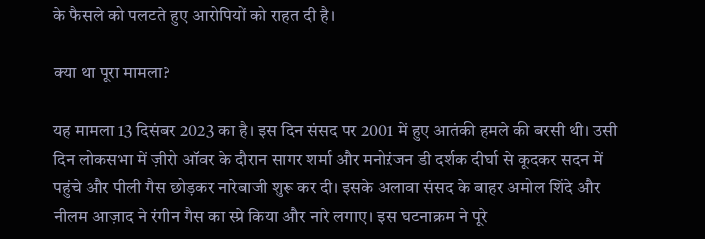के फैसले को पलटते हुए आरोपियों को राहत दी है।

क्या था पूरा मामला?

यह मामला 13 दिसंबर 2023 का है। इस दिन संसद पर 2001 में हुए आतंकी हमले की बरसी थी। उसी दिन लोकसभा में ज़ीरो ऑवर के दौरान सागर शर्मा और मनोऱंजन डी दर्शक दीर्घा से कूदकर सदन में पहुंचे और पीली गैस छोड़कर नारेबाजी शुरू कर दी। इसके अलावा संसद के बाहर अमोल शिंदे और नीलम आज़ाद ने रंगीन गैस का स्प्रे किया और नारे लगाए। इस घटनाक्रम ने पूरे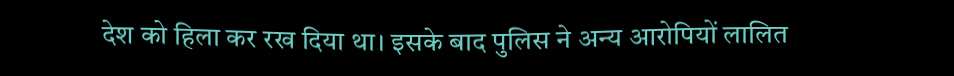देश को हिला कर रख दिया था। इसके बाद पुलिस ने अन्य आरोपियों लालित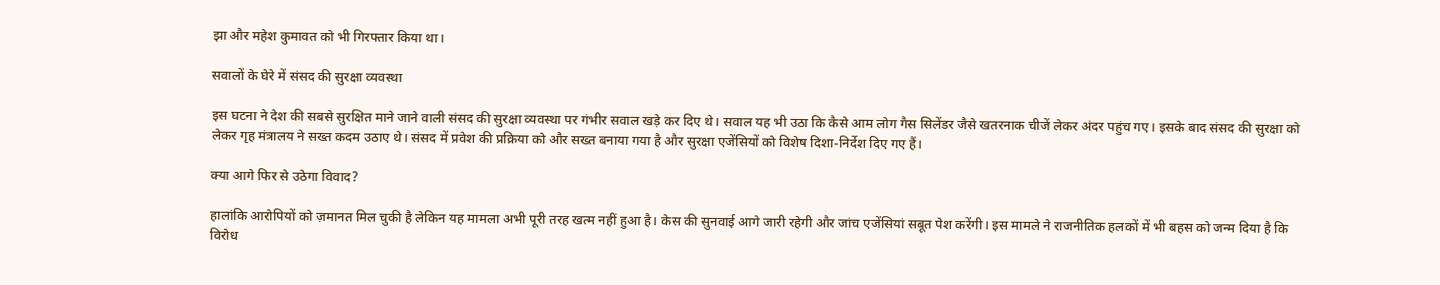झा और महेश कुमावत को भी गिरफ्तार किया था।

सवालों के घेरे में संसद की सुरक्षा व्यवस्था

इस घटना ने देश की सबसे सुरक्षित माने जाने वाली संसद की सुरक्षा व्यवस्था पर गंभीर सवाल खड़े कर दिए थे। सवाल यह भी उठा कि कैसे आम लोग गैस सिलेंडर जैसे खतरनाक चीजें लेकर अंदर पहुंच गए। इसके बाद संसद की सुरक्षा को लेकर गृह मंत्रालय ने सख्त कदम उठाए थे। संसद में प्रवेश की प्रक्रिया को और सख्त बनाया गया है और सुरक्षा एजेंसियों को विशेष दिशा-निर्देश दिए गए हैं।

क्या आगे फिर से उठेगा विवाद?

हालांकि आरोपियों को ज़मानत मिल चुकी है लेकिन यह मामला अभी पूरी तरह खत्म नहीं हुआ है। केस की सुनवाई आगे जारी रहेगी और जांच एजेंसियां सबूत पेश करेंगी। इस मामले ने राजनीतिक हलकों में भी बहस को जन्म दिया है कि विरोध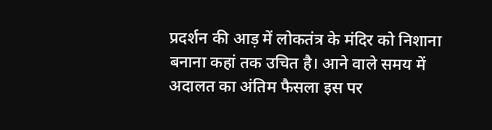प्रदर्शन की आड़ में लोकतंत्र के मंदिर को निशाना बनाना कहां तक उचित है। आने वाले समय में अदालत का अंतिम फैसला इस पर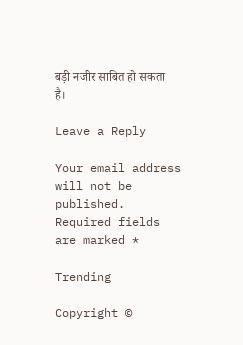बड़ी नजीर साबित हो सकता है।

Leave a Reply

Your email address will not be published. Required fields are marked *

Trending

Copyright ©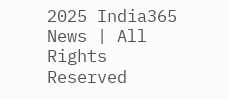2025 India365 News | All Rights Reserved